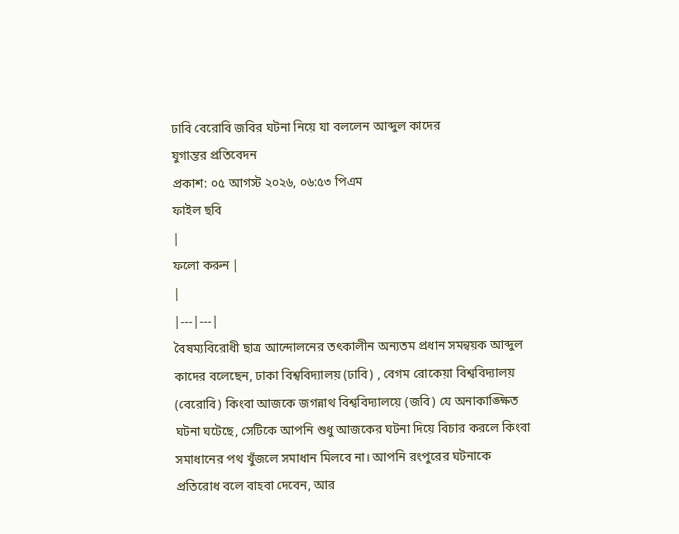ঢাবি বেরোবি জবির ঘটনা নিয়ে যা বললেন আব্দুল কাদের
যুগান্তর প্রতিবেদন
প্রকাশ: ০৫ আগস্ট ২০২৬, ০৬:৫৩ পিএম
ফাইল ছবি
|
ফলো করুন |
|
|---|---|
বৈষম্যবিরোধী ছাত্র আন্দোলনের তৎকালীন অন্যতম প্রধান সমন্বয়ক আব্দুল কাদের বলেছেন, ঢাকা বিশ্ববিদ্যালয় (ঢাবি) , বেগম রোকেয়া বিশ্ববিদ্যালয় (বেরোবি) কিংবা আজকে জগন্নাথ বিশ্ববিদ্যালয়ে (জবি) যে অনাকাঙ্ক্ষিত ঘটনা ঘটেছে, সেটিকে আপনি শুধু আজকের ঘটনা দিয়ে বিচার করলে কিংবা সমাধানের পথ খুঁজলে সমাধান মিলবে না। আপনি রংপুরের ঘটনাকে প্রতিরোধ বলে বাহবা দেবেন, আর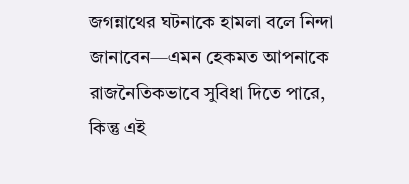জগন্নাথের ঘটনাকে হামলা বলে নিন্দা জানাবেন—এমন হেকমত আপনাকে রাজনৈতিকভাবে সুবিধা দিতে পারে, কিন্তু এই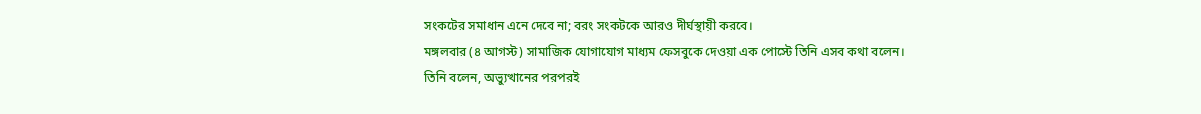সংকটের সমাধান এনে দেবে না; বরং সংকটকে আরও দীর্ঘস্থায়ী করবে।
মঙ্গলবার (৪ আগস্ট) সামাজিক যোগাযোগ মাধ্যম ফেসবুকে দেওয়া এক পোস্টে তিনি এসব কথা বলেন।
তিনি বলেন, অভ্যুত্থানের পরপরই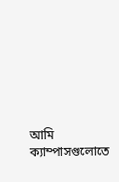আমি ক্যাম্পাসগুলোতে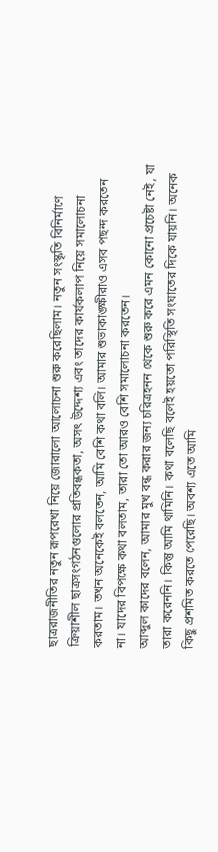ছাত্ররাজনীতির নতুন রূপরেখা নিয়ে জোরালো আলোচনা শুরু করেছিলাম। নতুন সংস্কৃতি বিনির্মাণে ক্রিয়াশীল ছাত্রসংগঠনগুলোর প্রতিবন্ধকতা, অসৎ উদ্দেশ্য এবং তাদের কার্যকলাপ নিয়ে সমালোচনা করতাম। তখন অনেকেই বলতেন, আমি বেশি কথা বলি। আমার শুভাকাঙ্ক্ষীরাও এসব পছন্দ করতেন না। যাদের বিপক্ষে কথা বলতাম, তারা তো আরও বেশি সমালোচনা করতেন।
আব্দুল কাদের বলেন, আমার মুখ বন্ধ করার জন্য চরিত্রহনন থেকে শুরু করে এমন কোনো প্রচেষ্টা নেই, যা তারা করেননি। কিন্তু আমি থামিনি। কথা বলেছি বলেই হয়তো পরিস্থিতি সংঘাতের দিকে যায়নি। অনেক কিছু প্রশমিত করতে পেরেছি। অবশ্য এতে আমি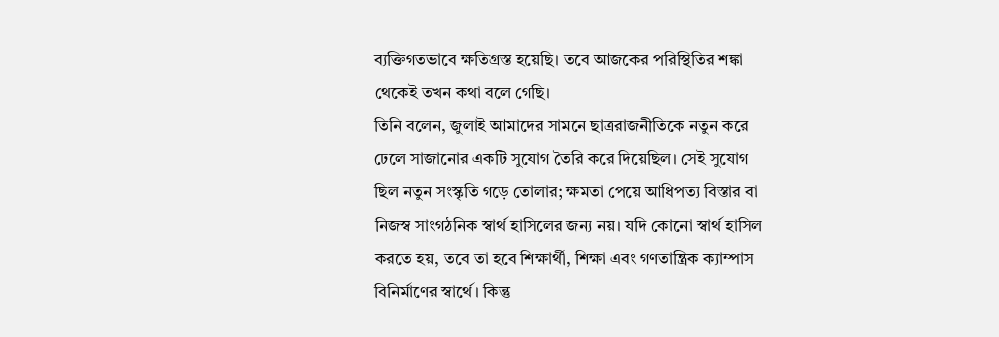ব্যক্তিগতভাবে ক্ষতিগ্রস্ত হয়েছি। তবে আজকের পরিস্থিতির শঙ্কা থেকেই তখন কথা বলে গেছি।
তিনি বলেন, জুলাই আমাদের সামনে ছাত্ররাজনীতিকে নতুন করে ঢেলে সাজানোর একটি সুযোগ তৈরি করে দিয়েছিল। সেই সুযোগ ছিল নতুন সংস্কৃতি গড়ে তোলার; ক্ষমতা পেয়ে আধিপত্য বিস্তার বা নিজস্ব সাংগঠনিক স্বার্থ হাসিলের জন্য নয়। যদি কোনো স্বার্থ হাসিল করতে হয়, তবে তা হবে শিক্ষার্থী, শিক্ষা এবং গণতান্ত্রিক ক্যাম্পাস বিনির্মাণের স্বার্থে। কিন্তু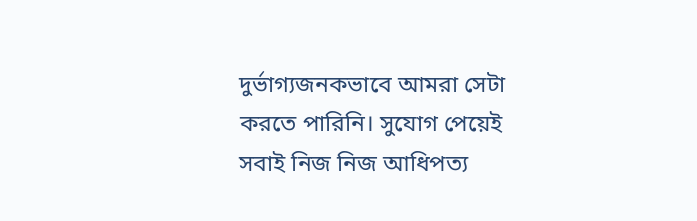দুর্ভাগ্যজনকভাবে আমরা সেটা করতে পারিনি। সুযোগ পেয়েই সবাই নিজ নিজ আধিপত্য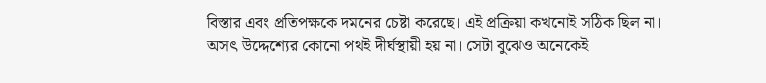বিস্তার এবং প্রতিপক্ষকে দমনের চেষ্টা করেছে। এই প্রক্রিয়া কখনোই সঠিক ছিল না। অসৎ উদ্দেশ্যের কোনো পথই দীর্ঘস্থায়ী হয় না। সেটা বুঝেও অনেকেই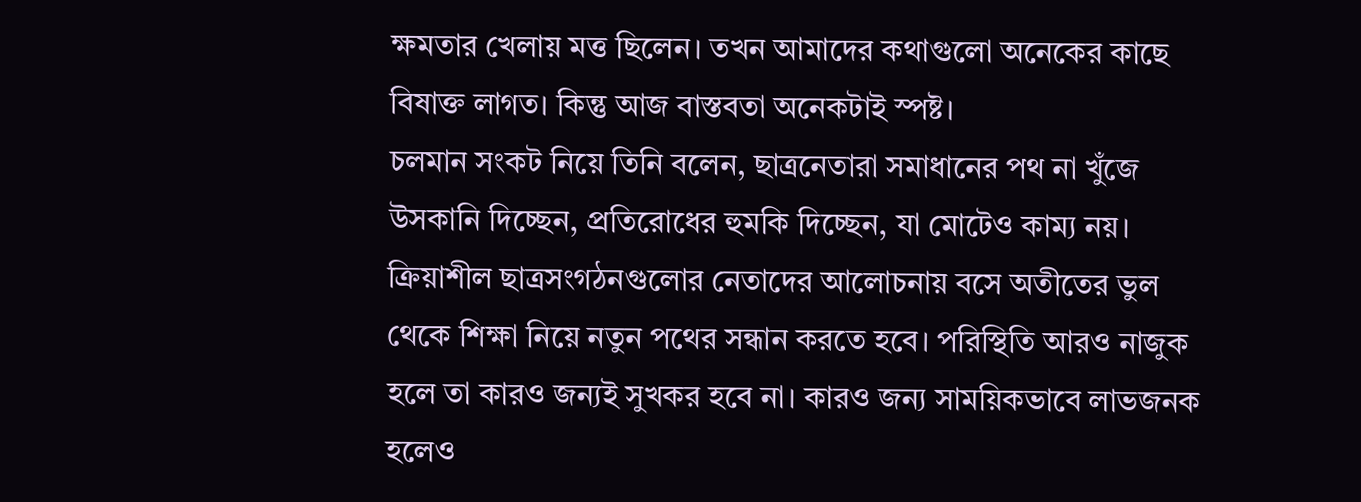ক্ষমতার খেলায় মত্ত ছিলেন। তখন আমাদের কথাগুলো অনেকের কাছে বিষাক্ত লাগত। কিন্তু আজ বাস্তবতা অনেকটাই স্পষ্ট।
চলমান সংকট নিয়ে তিনি বলেন, ছাত্রনেতারা সমাধানের পথ না খুঁজে উসকানি দিচ্ছেন, প্রতিরোধের হুমকি দিচ্ছেন, যা মোটেও কাম্য নয়। ক্রিয়াশীল ছাত্রসংগঠনগুলোর নেতাদের আলোচনায় বসে অতীতের ভুল থেকে শিক্ষা নিয়ে নতুন পথের সন্ধান করতে হবে। পরিস্থিতি আরও নাজুক হলে তা কারও জন্যই সুখকর হবে না। কারও জন্য সাময়িকভাবে লাভজনক হলেও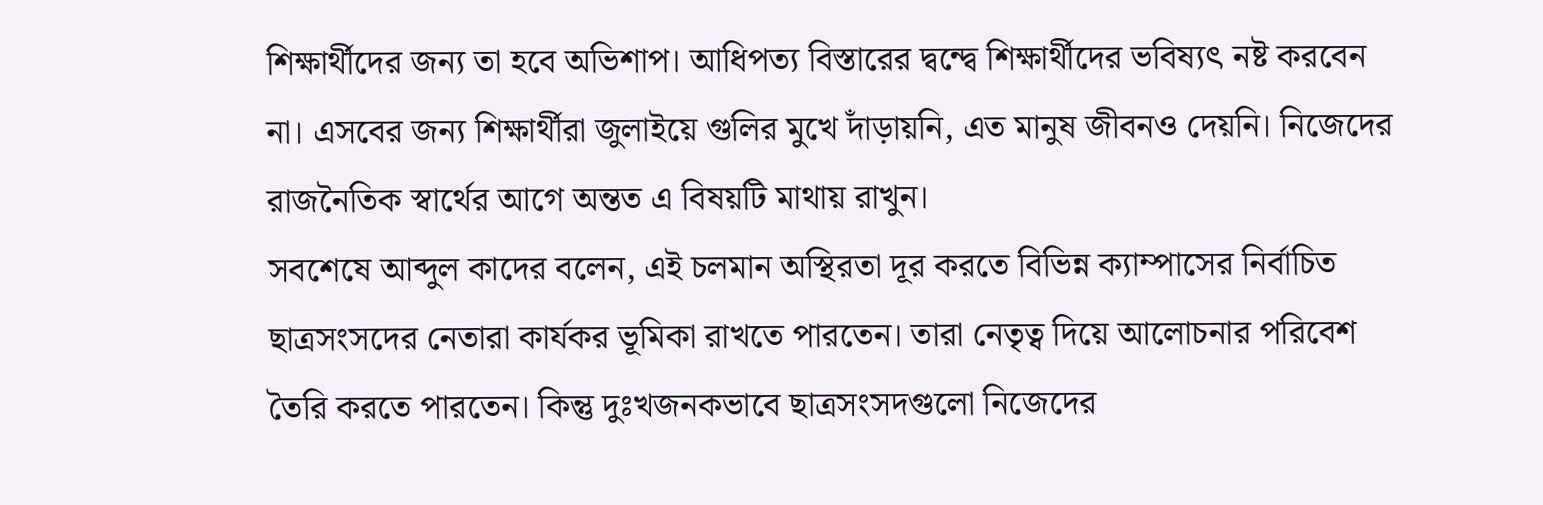শিক্ষার্থীদের জন্য তা হবে অভিশাপ। আধিপত্য বিস্তারের দ্বন্দ্বে শিক্ষার্থীদের ভবিষ্যৎ নষ্ট করবেন না। এসবের জন্য শিক্ষার্থীরা জুলাইয়ে গুলির মুখে দাঁড়ায়নি, এত মানুষ জীবনও দেয়নি। নিজেদের রাজনৈতিক স্বার্থের আগে অন্তত এ বিষয়টি মাথায় রাখুন।
সবশেষে আব্দুল কাদের বলেন, এই চলমান অস্থিরতা দূর করতে বিভিন্ন ক্যাম্পাসের নির্বাচিত ছাত্রসংসদের নেতারা কার্যকর ভূমিকা রাখতে পারতেন। তারা নেতৃত্ব দিয়ে আলোচনার পরিবেশ তৈরি করতে পারতেন। কিন্তু দুঃখজনকভাবে ছাত্রসংসদগুলো নিজেদের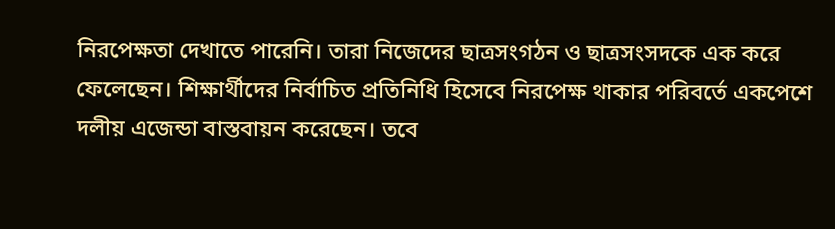নিরপেক্ষতা দেখাতে পারেনি। তারা নিজেদের ছাত্রসংগঠন ও ছাত্রসংসদকে এক করে ফেলেছেন। শিক্ষার্থীদের নির্বাচিত প্রতিনিধি হিসেবে নিরপেক্ষ থাকার পরিবর্তে একপেশে দলীয় এজেন্ডা বাস্তবায়ন করেছেন। তবে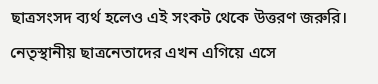ছাত্রসংসদ ব্যর্থ হলেও এই সংকট থেকে উত্তরণ জরুরি। নেতৃস্থানীয় ছাত্রনেতাদের এখন এগিয়ে এসে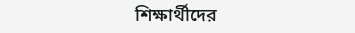শিক্ষার্থীদের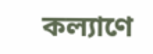কল্যাণে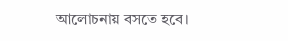আলোচনায় বসতে হবে।